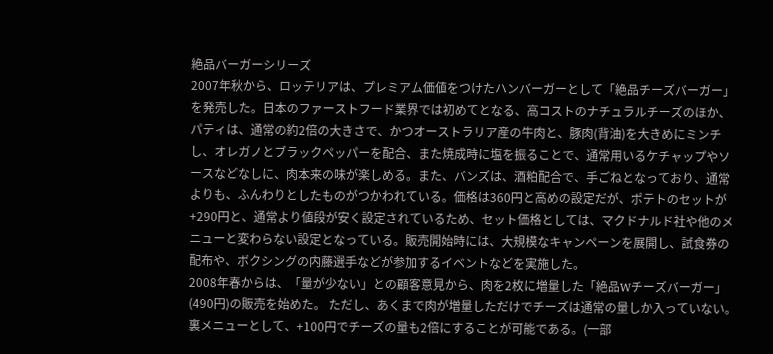絶品バーガーシリーズ
2007年秋から、ロッテリアは、プレミアム価値をつけたハンバーガーとして「絶品チーズバーガー」を発売した。日本のファーストフード業界では初めてとなる、高コストのナチュラルチーズのほか、パティは、通常の約2倍の大きさで、かつオーストラリア産の牛肉と、豚肉(背油)を大きめにミンチし、オレガノとブラックペッパーを配合、また焼成時に塩を振ることで、通常用いるケチャップやソースなどなしに、肉本来の味が楽しめる。また、バンズは、酒粕配合で、手ごねとなっており、通常よりも、ふんわりとしたものがつかわれている。価格は360円と高めの設定だが、ポテトのセットが+290円と、通常より値段が安く設定されているため、セット価格としては、マクドナルド社や他のメニューと変わらない設定となっている。販売開始時には、大規模なキャンペーンを展開し、試食券の配布や、ボクシングの内藤選手などが参加するイベントなどを実施した。
2008年春からは、「量が少ない」との顧客意見から、肉を2枚に増量した「絶品Wチーズバーガー」(490円)の販売を始めた。 ただし、あくまで肉が増量しただけでチーズは通常の量しか入っていない。
裏メニューとして、+100円でチーズの量も2倍にすることが可能である。(一部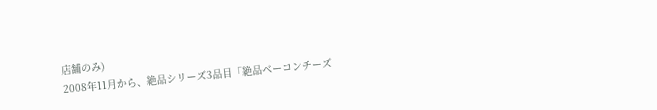店舗のみ)
2008年11月から、絶品シリーズ3品目「絶品ベーコンチーズ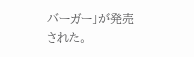バーガー」が発売された。